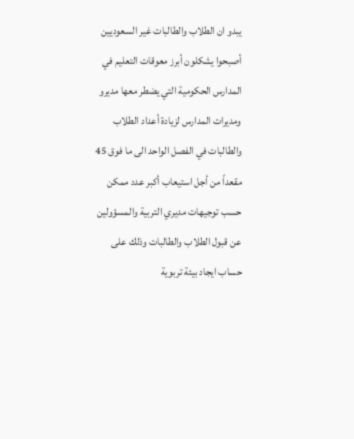يبدو ان الطلاب والطالبات غير السعوديين أصبحوا يشكلون أبرز معوقات التعليم في المدارس الحكومية التي يضطر معها مديرو ومديرات المدارس لزيادة أعداد الطلاب والطالبات في الفصل الواحد الى ما فوق 45 مقعداً من أجل استيعاب أكبر عدد ممكن حسب توجيهات مديري التربية والمسؤولين عن قبول الطلاب والطالبات وذلك على حساب ايجاد بيئة تربوية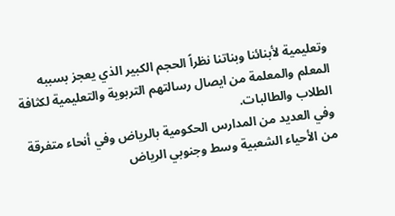وتعليمية لأبنائنا وبناتنا نظراً الحجم الكبير الذي يعجز بسببه المعلم والمعلمة من ايصال رسالتهم التربوية والتعليمية لكثافة الطلاب والطالبات.
وفي العديد من المدارس الحكومية بالرياض وفي أنحاء متفرقة من الأحياء الشعبية وسط وجنوبي الرياض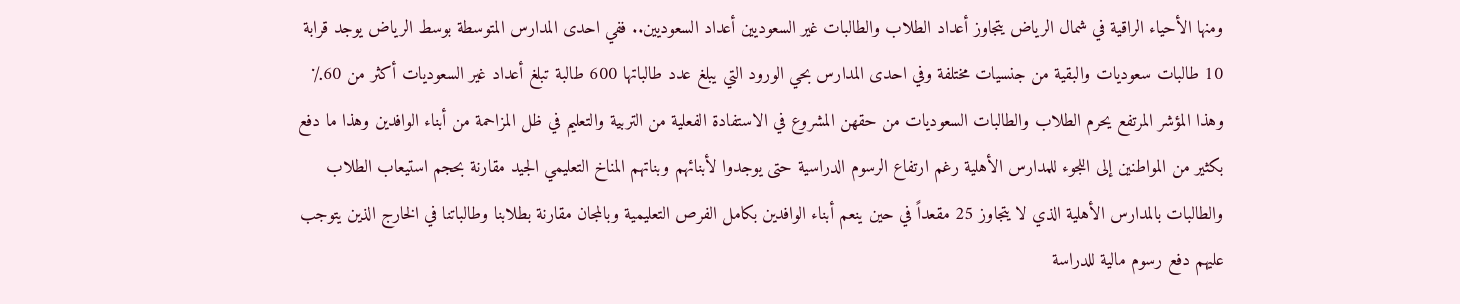ومنها الأحياء الراقية في شمال الرياض يتجاوز أعداد الطلاب والطالبات غير السعوديين أعداد السعوديين.. ففي احدى المدارس المتوسطة بوسط الرياض يوجد قرابة 10 طالبات سعوديات والبقية من جنسيات مختلفة وفي احدى المدارس بحي الورود التي يبلغ عدد طالباتها 600 طالبة تبلغ أعداد غير السعوديات أكثر من 60٪ وهذا المؤشر المرتفع يحرم الطلاب والطالبات السعوديات من حقهن المشروع في الاستفادة الفعلية من التربية والتعليم في ظل المزاحمة من أبناء الوافدين وهذا ما دفع بكثير من المواطنين إلى اللجوء للمدارس الأهلية رغم ارتفاع الرسوم الدراسية حتى يوجدوا لأبنائهم وبناتهم المناخ التعليمي الجيد مقارنة بحجم استيعاب الطلاب والطالبات بالمدارس الأهلية الذي لا يتجاوز 25 مقعداً في حين ينعم أبناء الوافدين بكامل الفرص التعليمية وبالمجان مقارنة بطلابنا وطالباتنا في الخارج الذين يتوجب عليهم دفع رسوم مالية للدراسة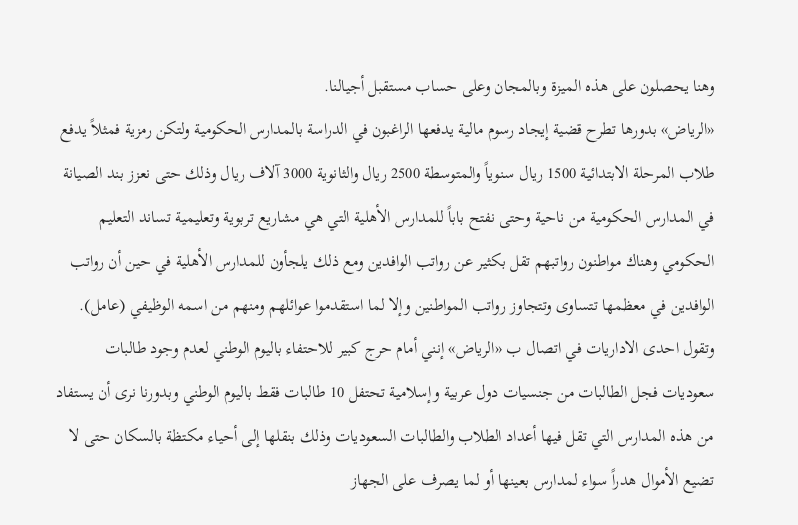وهنا يحصلون على هذه الميزة وبالمجان وعلى حساب مستقبل أجيالنا.
«الرياض» بدورها تطرح قضية إيجاد رسوم مالية يدفعها الراغبون في الدراسة بالمدارس الحكومية ولتكن رمزية فمثلاً يدفع طلاب المرحلة الابتدائية 1500 ريال سنوياً والمتوسطة 2500 ريال والثانوية 3000 آلاف ريال وذلك حتى نعزز بند الصيانة في المدارس الحكومية من ناحية وحتى نفتح باباً للمدارس الأهلية التي هي مشاريع تربوية وتعليمية تساند التعليم الحكومي وهناك مواطنون رواتبهم تقل بكثير عن رواتب الوافدين ومع ذلك يلجأون للمدارس الأهلية في حين أن رواتب الوافدين في معظمها تتساوى وتتجاوز رواتب المواطنين وإلا لما استقدموا عوائلهم ومنهم من اسمه الوظيفي (عامل). وتقول احدى الاداريات في اتصال ب «الرياض» إنني أمام حرج كبير للاحتفاء باليوم الوطني لعدم وجود طالبات سعوديات فجل الطالبات من جنسيات دول عربية وإسلامية تحتفل 10 طالبات فقط باليوم الوطني وبدورنا نرى أن يستفاد من هذه المدارس التي تقل فيها أعداد الطلاب والطالبات السعوديات وذلك بنقلها إلى أحياء مكتظة بالسكان حتى لا تضيع الأموال هدراً سواء لمدارس بعينها أو لما يصرف على الجهاز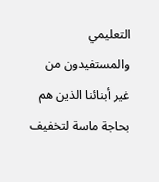التعليمي والمستفيدون من غير أبنائنا الذين هم بحاجة ماسة لتخفيف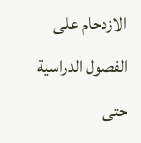الازدحام على الفصول الدراسية حتى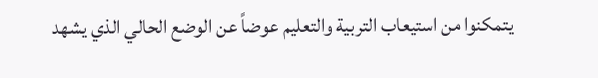يتمكنوا من استيعاب التربية والتعليم عوضاً عن الوضع الحالي الذي يشهد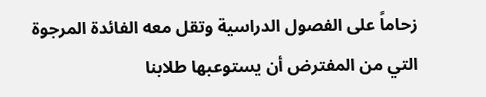زحاماً على الفصول الدراسية وتقل معه الفائدة المرجوة التي من المفترض أن يستوعبها طلابنا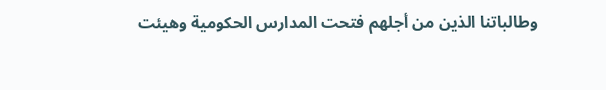وطالباتنا الذين من أجلهم فتحت المدارس الحكومية وهيئت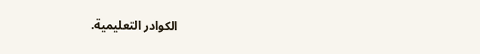الكوادر التعليمية.